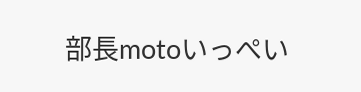部長motoいっぺい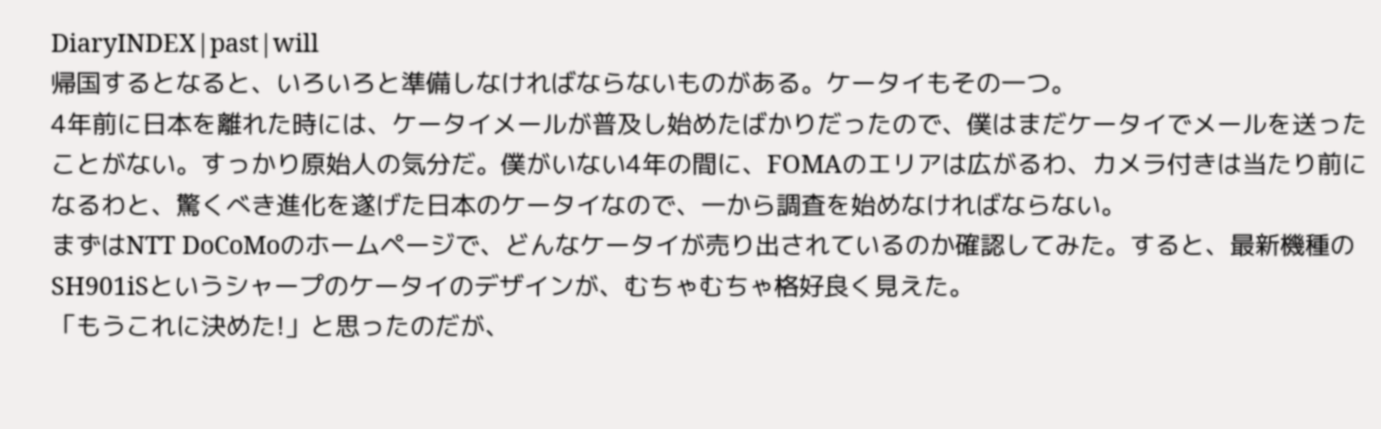DiaryINDEX|past|will
帰国するとなると、いろいろと準備しなければならないものがある。ケータイもその一つ。
4年前に日本を離れた時には、ケータイメールが普及し始めたばかりだったので、僕はまだケータイでメールを送ったことがない。すっかり原始人の気分だ。僕がいない4年の間に、FOMAのエリアは広がるわ、カメラ付きは当たり前になるわと、驚くべき進化を遂げた日本のケータイなので、一から調査を始めなければならない。
まずはNTT DoCoMoのホームページで、どんなケータイが売り出されているのか確認してみた。すると、最新機種のSH901iSというシャープのケータイのデザインが、むちゃむちゃ格好良く見えた。
「もうこれに決めた!」と思ったのだが、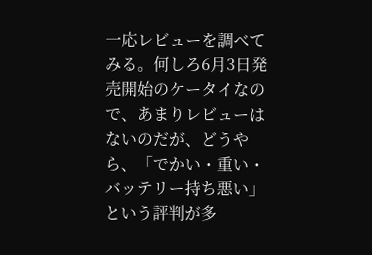一応レビューを調べてみる。何しろ6月3日発売開始のケータイなので、あまりレビューはないのだが、どうやら、「でかい・重い・バッテリー持ち悪い」という評判が多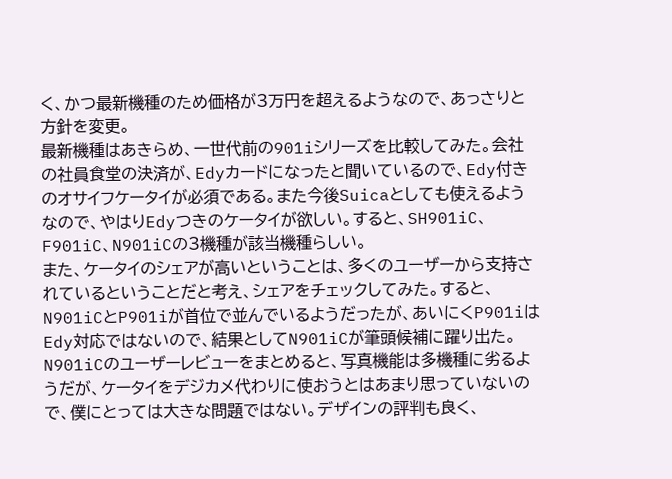く、かつ最新機種のため価格が3万円を超えるようなので、あっさりと方針を変更。
最新機種はあきらめ、一世代前の901iシリーズを比較してみた。会社の社員食堂の決済が、Edyカードになったと聞いているので、Edy付きのオサイフケータイが必須である。また今後Suicaとしても使えるようなので、やはりEdyつきのケータイが欲しい。すると、SH901iC、F901iC、N901iCの3機種が該当機種らしい。
また、ケータイのシェアが高いということは、多くのユーザーから支持されているということだと考え、シェアをチェックしてみた。すると、N901iCとP901iが首位で並んでいるようだったが、あいにくP901iはEdy対応ではないので、結果としてN901iCが筆頭候補に躍り出た。
N901iCのユーザーレビューをまとめると、写真機能は多機種に劣るようだが、ケータイをデジカメ代わりに使おうとはあまり思っていないので、僕にとっては大きな問題ではない。デザインの評判も良く、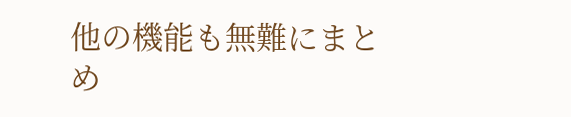他の機能も無難にまとめ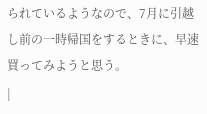られているようなので、7月に引越し前の一時帰国をするときに、早速買ってみようと思う。
|